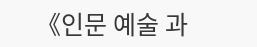《인문 예술 과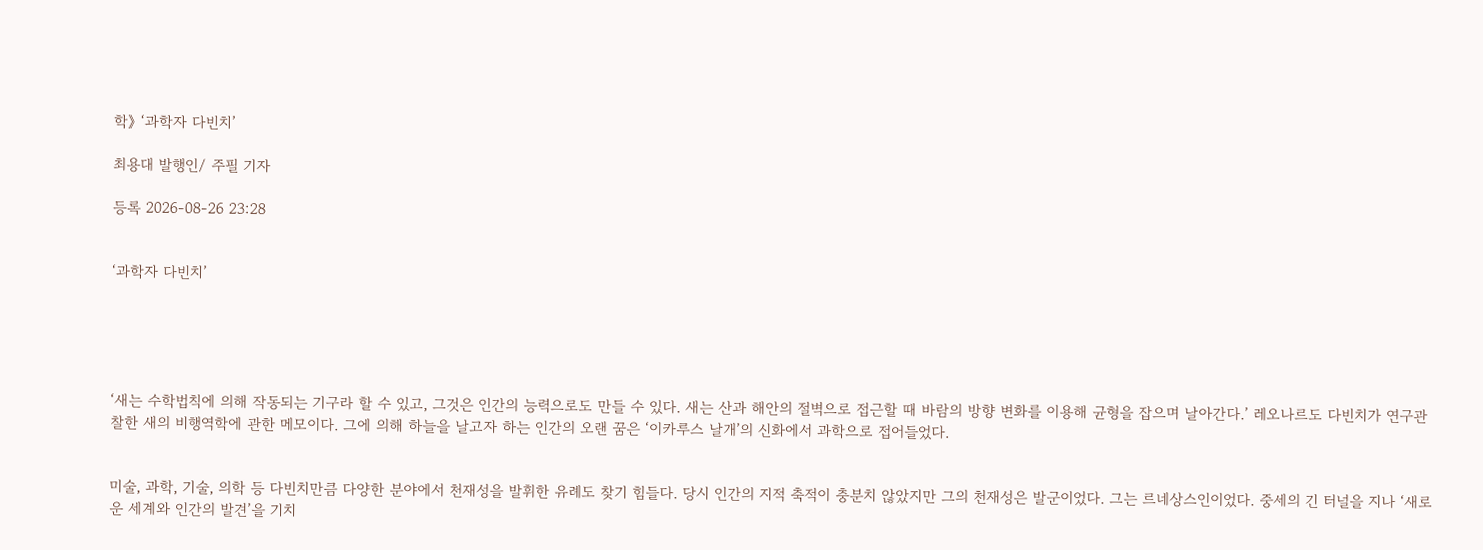학》 ‘과학자 다빈치’

최용대 발행인/ 주필 기자

등록 2026-08-26 23:28


‘과학자 다빈치’





‘새는 수학법칙에 의해 작동되는 기구라 할 수 있고, 그것은 인간의 능력으로도 만들 수 있다. 새는 산과 해안의 절벽으로 접근할 때 바람의 방향 변화를 이용해 균형을 잡으며 날아간다.’ 레오나르도 다빈치가 연구관찰한 새의 비행역학에 관한 메모이다. 그에 의해 하늘을 날고자 하는 인간의 오랜 꿈은 ‘이카루스 날개’의 신화에서 과학으로 접어들었다.


미술, 과학, 기술, 의학 등 다빈치만큼 다양한 분야에서 천재성을 발휘한 유례도 찾기 힘들다. 당시 인간의 지적 축적이 충분치 않았지만 그의 천재성은 발군이었다. 그는 르네상스인이었다. 중세의 긴 터널을 지나 ‘새로운 세계와 인간의 발견’을 기치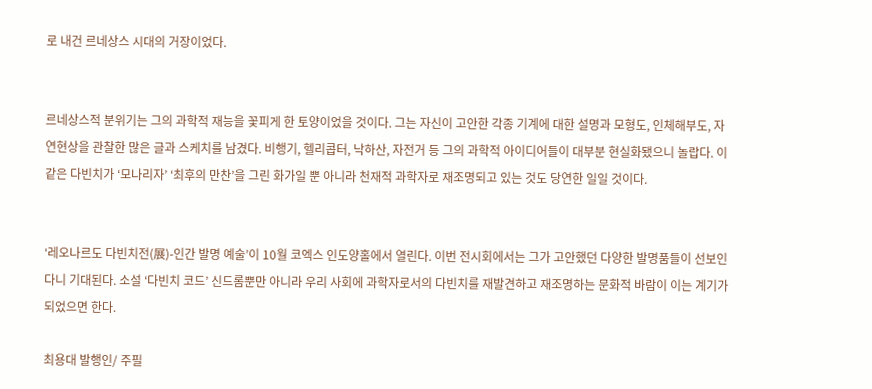로 내건 르네상스 시대의 거장이었다.


르네상스적 분위기는 그의 과학적 재능을 꽃피게 한 토양이었을 것이다. 그는 자신이 고안한 각종 기계에 대한 설명과 모형도, 인체해부도, 자연현상을 관찰한 많은 글과 스케치를 남겼다. 비행기, 헬리콥터, 낙하산, 자전거 등 그의 과학적 아이디어들이 대부분 현실화됐으니 놀랍다. 이같은 다빈치가 ‘모나리자’ ‘최후의 만찬’을 그린 화가일 뿐 아니라 천재적 과학자로 재조명되고 있는 것도 당연한 일일 것이다.


‘레오나르도 다빈치전(展)-인간 발명 예술’이 10월 코엑스 인도양홀에서 열린다. 이번 전시회에서는 그가 고안했던 다양한 발명품들이 선보인다니 기대된다. 소설 ‘다빈치 코드’ 신드롬뿐만 아니라 우리 사회에 과학자로서의 다빈치를 재발견하고 재조명하는 문화적 바람이 이는 계기가 되었으면 한다.

최용대 발행인/ 주필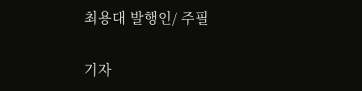최용대 발행인/ 주필

기자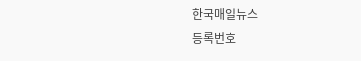한국매일뉴스
등록번호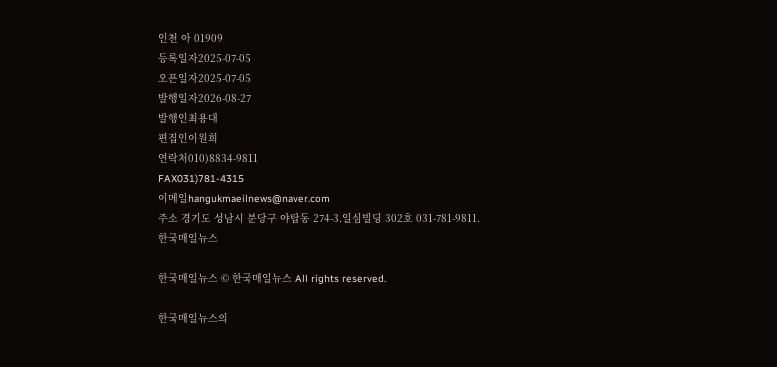인천 아 01909
등록일자2025-07-05
오픈일자2025-07-05
발행일자2026-08-27
발행인최용대
편집인이원희
연락처010)8834-9811
FAX031)781-4315
이메일hangukmaeilnews@naver.com
주소 경기도 성남시 분당구 야탑동 274-3.일심빌딩 302호 031-781-9811.
한국매일뉴스

한국매일뉴스 © 한국매일뉴스 All rights reserved.

한국매일뉴스의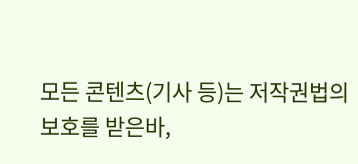모든 콘텐츠(기사 등)는 저작권법의 보호를 받은바,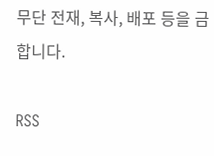무단 전재, 복사, 배포 등을 금합니다.

RSS